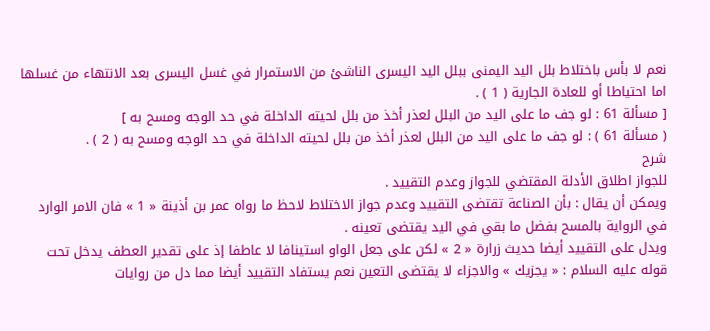نعم لا بأس باختلاط بلل اليد اليمنى ببلل اليد اليسرى الناشئ من الاستمرار في غسل اليسرى بعد الانتهاء من غسلها اما احتياطا أو للعادة الجارية ( 1 ) .
[ مسألة 61 : لو جف ما على اليد من البلل لعذر أخذ من بلل لحيته الداخلة في حد الوجه ومسح به ]
( مسألة 61 ) : لو جف ما على اليد من البلل لعذر أخذ من بلل لحيته الداخلة في حد الوجه ومسح به ( 2 ) .
شرح
للجواز اطلاق الأدلة المقتضي للجواز وعدم التقييد .
ويمكن أن يقال : بأن الصناعة تقتضى التقييد وعدم جواز الاختلاط لاحظ ما رواه عمر بن أذينة « 1 » فان الامر الوارد في الرواية بالمسح بفضل ما بقي في اليد يقتضى تعينه .
ويدل على التقييد أيضا حديث زرارة « 2 » لكن على جعل الواو استينافا لا عاطفا إذ على تقدير العطف يدخل تحت قوله عليه السلام : « يجزيك » والاجزاء لا يقتضى التعين نعم يستفاد التقييد أيضا مما دل من روايات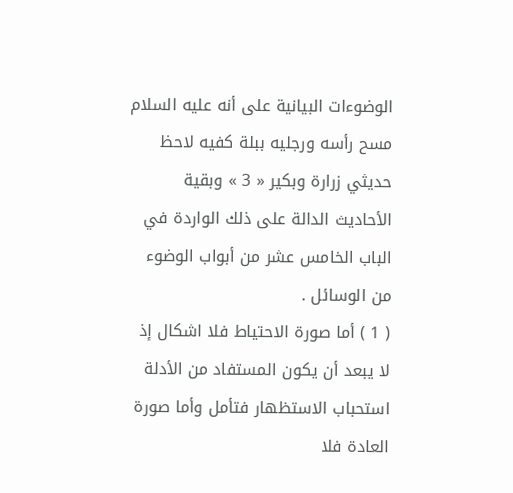الوضوءات البيانية على أنه عليه السلام مسح رأسه ورجليه ببلة كفيه لاحظ حديثي زرارة وبكير « 3 » وبقية الأحاديث الدالة على ذلك الواردة في الباب الخامس عشر من أبواب الوضوء من الوسائل .
( 1 ) أما صورة الاحتياط فلا اشكال إذ لا يبعد أن يكون المستفاد من الأدلة استحباب الاستظهار فتأمل وأما صورة العادة فلا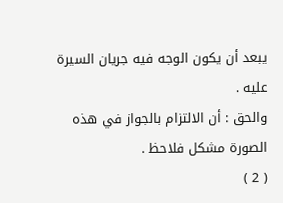يبعد أن يكون الوجه فيه جريان السيرة عليه .
والحق : أن الالتزام بالجواز في هذه الصورة مشكل فلاحظ .
( 2 )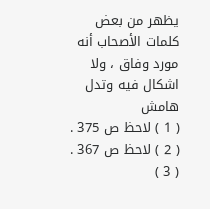يظهر من بعض كلمات الأصحاب أنه مورد وفاق ، ولا اشكال فيه وتدل
هامش
( 1 ) لاحظ ص 375 .
( 2 ) لاحظ ص 367 .
( 3 )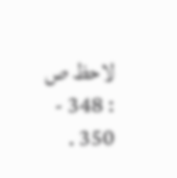لاحظ ص : 348 - 350 .